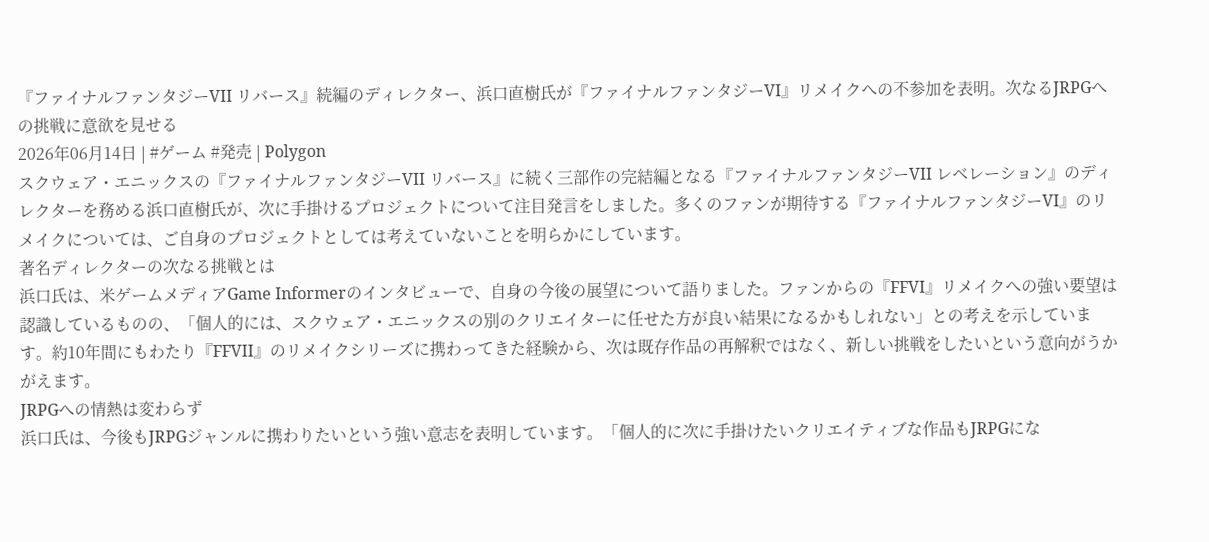『ファイナルファンタジーVII リバース』続編のディレクター、浜口直樹氏が『ファイナルファンタジーVI』リメイクへの不参加を表明。次なるJRPGへの挑戦に意欲を見せる
2026年06月14日 | #ゲーム #発売 | Polygon
スクウェア・エニックスの『ファイナルファンタジーVII リバース』に続く三部作の完結編となる『ファイナルファンタジーVII レベレーション』のディレクターを務める浜口直樹氏が、次に手掛けるプロジェクトについて注目発言をしました。多くのファンが期待する『ファイナルファンタジーVI』のリメイクについては、ご自身のプロジェクトとしては考えていないことを明らかにしています。
著名ディレクターの次なる挑戦とは
浜口氏は、米ゲームメディアGame Informerのインタビューで、自身の今後の展望について語りました。ファンからの『FFVI』リメイクへの強い要望は認識しているものの、「個人的には、スクウェア・エニックスの別のクリエイターに任せた方が良い結果になるかもしれない」との考えを示しています。約10年間にもわたり『FFVII』のリメイクシリーズに携わってきた経験から、次は既存作品の再解釈ではなく、新しい挑戦をしたいという意向がうかがえます。
JRPGへの情熱は変わらず
浜口氏は、今後もJRPGジャンルに携わりたいという強い意志を表明しています。「個人的に次に手掛けたいクリエイティブな作品もJRPGにな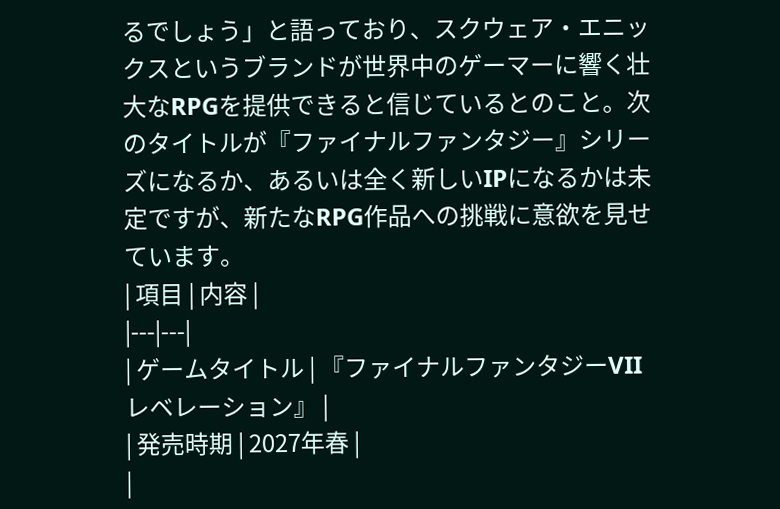るでしょう」と語っており、スクウェア・エニックスというブランドが世界中のゲーマーに響く壮大なRPGを提供できると信じているとのこと。次のタイトルが『ファイナルファンタジー』シリーズになるか、あるいは全く新しいIPになるかは未定ですが、新たなRPG作品への挑戦に意欲を見せています。
| 項目 | 内容 |
|---|---|
| ゲームタイトル | 『ファイナルファンタジーVII レベレーション』 |
| 発売時期 | 2027年春 |
|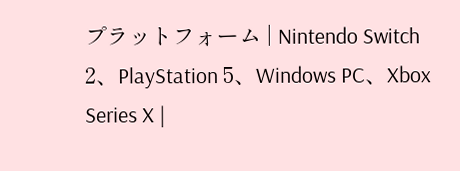プラットフォーム | Nintendo Switch 2、PlayStation 5、Windows PC、Xbox Series X |